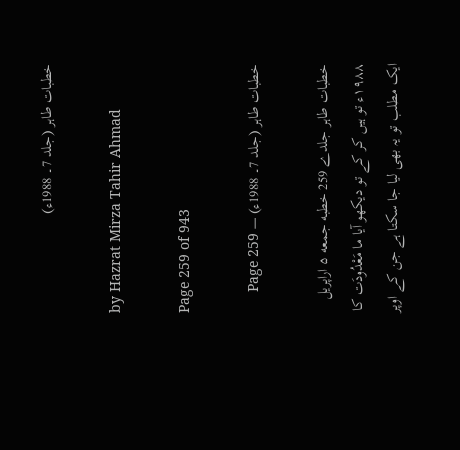خطبات طاہر (جلد 7۔ 1988ء)

by Hazrat Mirza Tahir Ahmad

Page 259 of 943

خطبات طاہر (جلد 7۔ 1988ء) — Page 259

خطبات طاہر جلدے 259 خطبه جمعه ۵ اراپریل ۱۹۸۸ء تو ہیں کر کے تو دیکھو آیا ما مَعْدُودَت کا ایک مطلب تو یہ بھی لیا جا سکتا ہے جن کے اوپر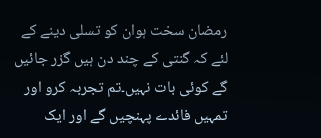رمضان سخت ہوان کو تسلی دینے کے لئے کہ گنتی کے چند دن ہیں گزر جائیں گے کوئی بات نہیں۔تم تجربہ کرو اور تمہیں فائدے پہنچیں گے اور ایک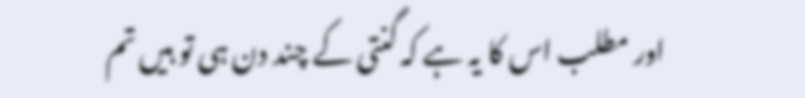اور مطلب اس کا یہ ہے کہ گنتی کے چند دن ہی تو ہیں تم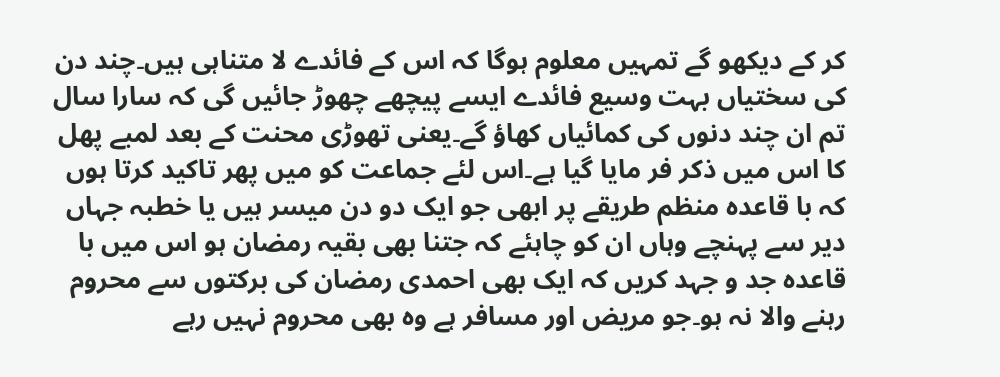کر کے دیکھو گے تمہیں معلوم ہوگا کہ اس کے فائدے لا متناہی ہیں۔چند دن کی سختیاں بہت وسیع فائدے ایسے پیچھے چھوڑ جائیں گی کہ سارا سال تم ان چند دنوں کی کمائیاں کھاؤ گے۔یعنی تھوڑی محنت کے بعد لمبے پھل کا اس میں ذکر فر مایا گیا ہے۔اس لئے جماعت کو میں پھر تاکید کرتا ہوں کہ با قاعدہ منظم طریقے پر ابھی جو ایک دو دن میسر ہیں یا خطبہ جہاں دیر سے پہنچے وہاں ان کو چاہئے کہ جتنا بھی بقیہ رمضان ہو اس میں با قاعدہ جد و جہد کریں کہ ایک بھی احمدی رمضان کی برکتوں سے محروم رہنے والا نہ ہو۔جو مریض اور مسافر ہے وہ بھی محروم نہیں رہے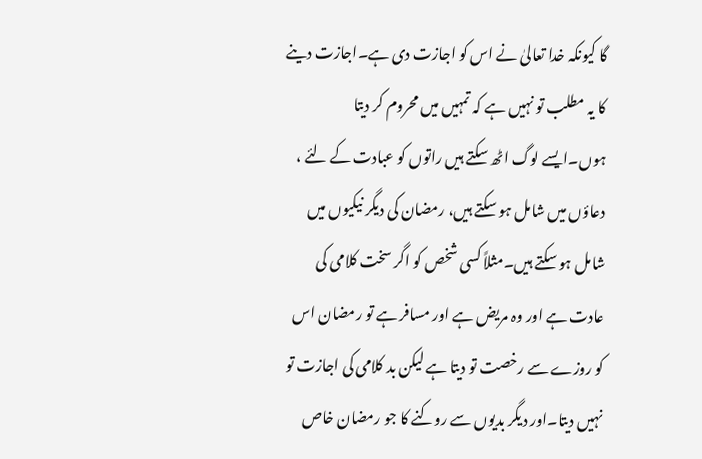گا کیونکہ خدا تعالیٰ نے اس کو اجازت دی ہے۔اجازت دینے کا یہ مطلب تو نہیں ہے کہ تمہیں میں محروم کر دیتا ہوں۔ایسے لوگ اٹھ سکتے ہیں راتوں کو عبادت کے لئے ، دعاؤں میں شامل ہو سکتے ہیں، رمضان کی دیگر نیکیوں میں شامل ہو سکتے ہیں۔مثلاً کسی شخص کو اگر سخت کلامی کی عادت ہے اور وہ مریض ہے اور مسافر ہے تو رمضان اس کو روزے سے رخصت تو دیتا ہے لیکن بد کلامی کی اجازت تو نہیں دیتا۔اور دیگر بدیوں سے روکنے کا جو رمضان خاص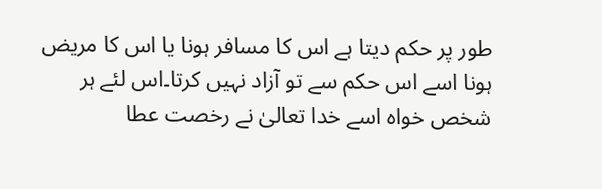طور پر حکم دیتا ہے اس کا مسافر ہونا یا اس کا مریض ہونا اسے اس حکم سے تو آزاد نہیں کرتا۔اس لئے ہر شخص خواہ اسے خدا تعالیٰ نے رخصت عطا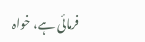فرمائی ہے، خواہ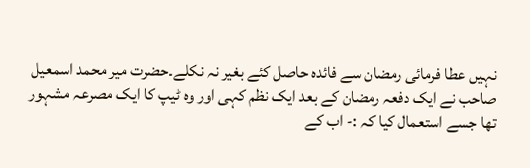نہیں عطا فرمائی رمضان سے فائدہ حاصل کئے بغیر نہ نکلے۔حضرت میر محمد اسمعیل صاحب نے ایک دفعہ رمضان کے بعد ایک نظم کہی اور وہ ٹیپ کا ایک مصرعہ مشہور تھا جسے استعمال کیا کہ :- اب کے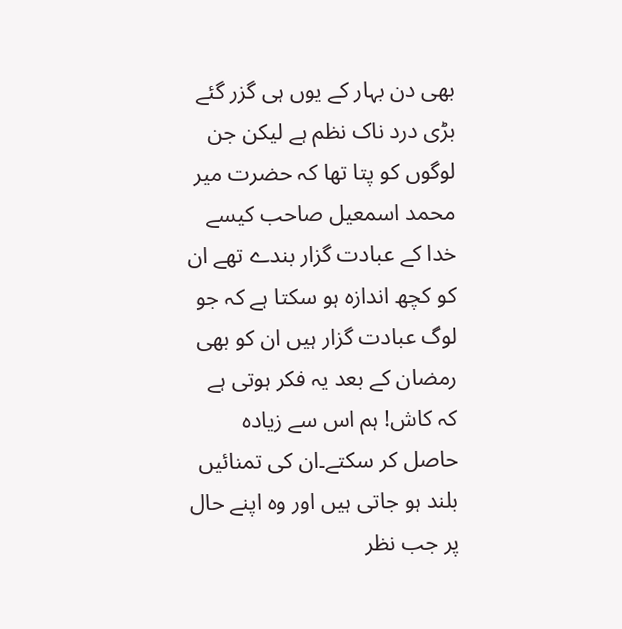بھی دن بہار کے یوں ہی گزر گئے بڑی درد ناک نظم ہے لیکن جن لوگوں کو پتا تھا کہ حضرت میر محمد اسمعیل صاحب کیسے خدا کے عبادت گزار بندے تھے ان کو کچھ اندازہ ہو سکتا ہے کہ جو لوگ عبادت گزار ہیں ان کو بھی رمضان کے بعد یہ فکر ہوتی ہے کہ کاش! ہم اس سے زیادہ حاصل کر سکتے۔ان کی تمنائیں بلند ہو جاتی ہیں اور وہ اپنے حال پر جب نظر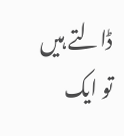ڈالتے ہیں تو ایک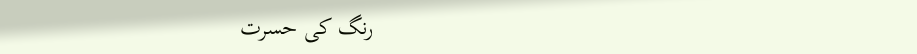رنگ کی حسرت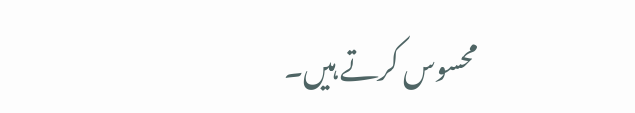محسوس کرتے ہیں۔